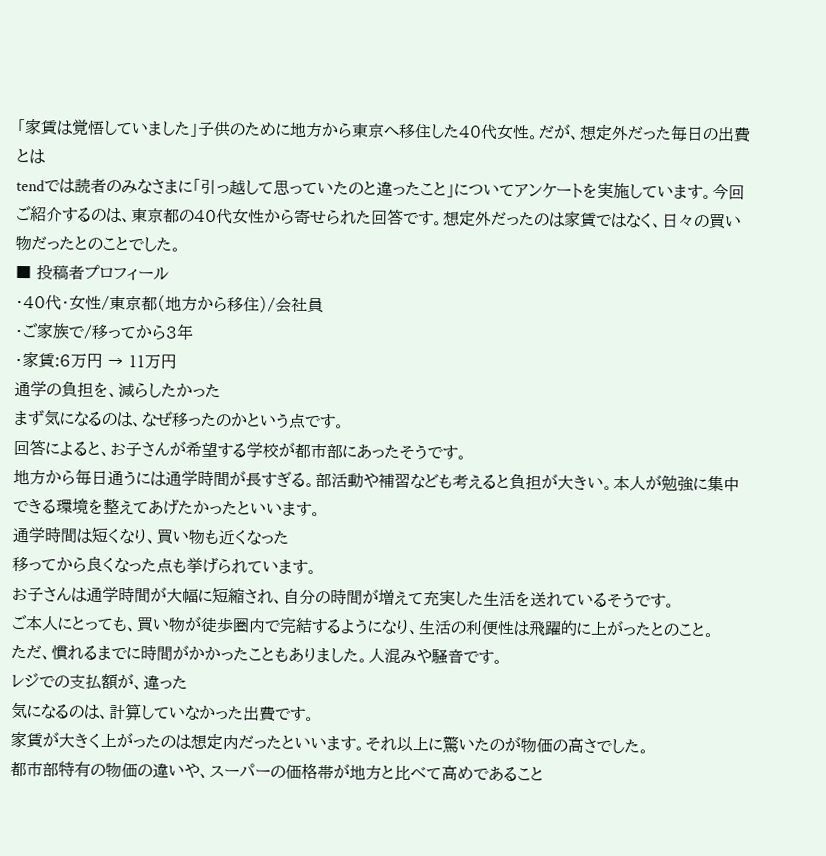「家賃は覚悟していました」子供のために地方から東京へ移住した40代女性。だが、想定外だった毎日の出費とは
tendでは読者のみなさまに「引っ越して思っていたのと違ったこと」についてアンケートを実施しています。今回ご紹介するのは、東京都の40代女性から寄せられた回答です。想定外だったのは家賃ではなく、日々の買い物だったとのことでした。
■ 投稿者プロフィール
・40代・女性/東京都(地方から移住)/会社員
・ご家族で/移ってから3年
・家賃:6万円 → 11万円
通学の負担を、減らしたかった
まず気になるのは、なぜ移ったのかという点です。
回答によると、お子さんが希望する学校が都市部にあったそうです。
地方から毎日通うには通学時間が長すぎる。部活動や補習なども考えると負担が大きい。本人が勉強に集中できる環境を整えてあげたかったといいます。
通学時間は短くなり、買い物も近くなった
移ってから良くなった点も挙げられています。
お子さんは通学時間が大幅に短縮され、自分の時間が増えて充実した生活を送れているそうです。
ご本人にとっても、買い物が徒歩圏内で完結するようになり、生活の利便性は飛躍的に上がったとのこと。
ただ、慣れるまでに時間がかかったこともありました。人混みや騒音です。
レジでの支払額が、違った
気になるのは、計算していなかった出費です。
家賃が大きく上がったのは想定内だったといいます。それ以上に驚いたのが物価の高さでした。
都市部特有の物価の違いや、スーパーの価格帯が地方と比べて高めであること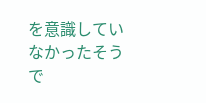を意識していなかったそうで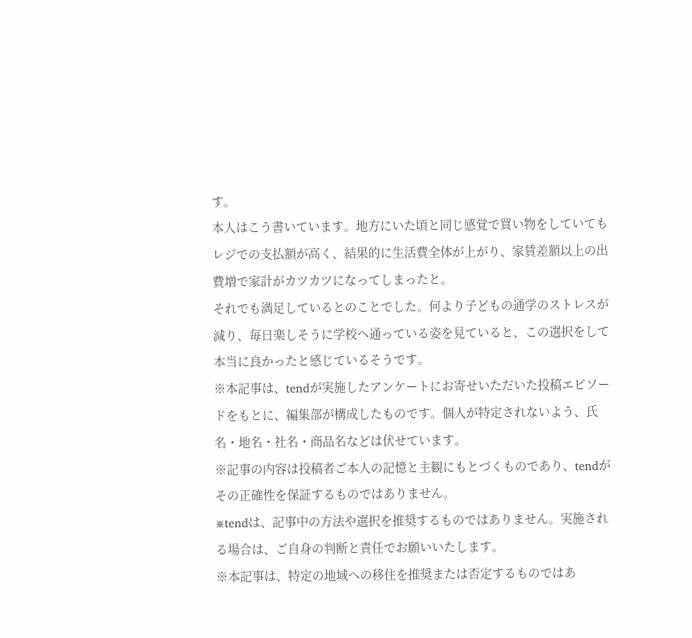す。
本人はこう書いています。地方にいた頃と同じ感覚で買い物をしていてもレジでの支払額が高く、結果的に生活費全体が上がり、家賃差額以上の出費増で家計がカツカツになってしまったと。
それでも満足しているとのことでした。何より子どもの通学のストレスが減り、毎日楽しそうに学校へ通っている姿を見ていると、この選択をして本当に良かったと感じているそうです。
※本記事は、tendが実施したアンケートにお寄せいただいた投稿エピソードをもとに、編集部が構成したものです。個人が特定されないよう、氏名・地名・社名・商品名などは伏せています。
※記事の内容は投稿者ご本人の記憶と主観にもとづくものであり、tendがその正確性を保証するものではありません。
※tendは、記事中の方法や選択を推奨するものではありません。実施される場合は、ご自身の判断と責任でお願いいたします。
※本記事は、特定の地域への移住を推奨または否定するものではあ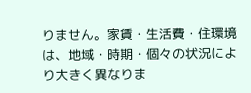りません。家賃・生活費・住環境は、地域・時期・個々の状況により大きく異なりま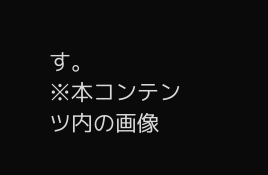す。
※本コンテンツ内の画像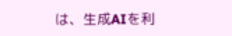は、生成AIを利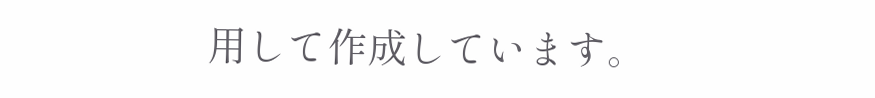用して作成しています。